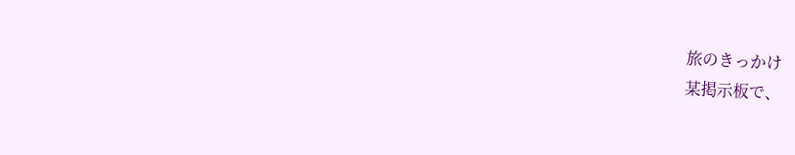旅のきっかけ
某掲示板で、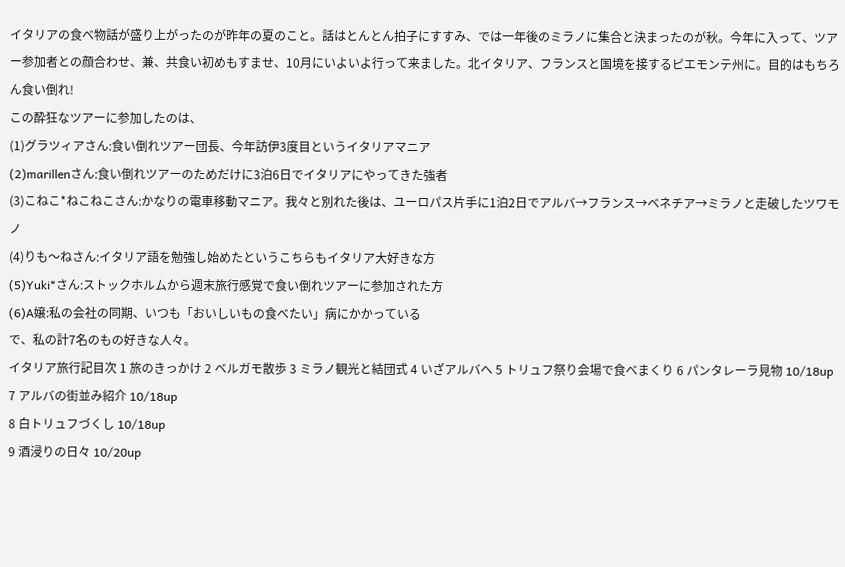イタリアの食べ物話が盛り上がったのが昨年の夏のこと。話はとんとん拍子にすすみ、では一年後のミラノに集合と決まったのが秋。今年に入って、ツアー参加者との顔合わせ、兼、共食い初めもすませ、10月にいよいよ行って来ました。北イタリア、フランスと国境を接するピエモンテ州に。目的はもちろん食い倒れ!
この酔狂なツアーに参加したのは、
(1)グラツィアさん:食い倒れツアー団長、今年訪伊3度目というイタリアマニア
(2)marillenさん:食い倒れツアーのためだけに3泊6日でイタリアにやってきた強者
(3)こねこ*ねこねこさん:かなりの電車移動マニア。我々と別れた後は、ユーロパス片手に1泊2日でアルバ→フランス→ベネチア→ミラノと走破したツワモノ
(4)りも〜ねさん:イタリア語を勉強し始めたというこちらもイタリア大好きな方
(5)Yuki*さん:ストックホルムから週末旅行感覚で食い倒れツアーに参加された方
(6)A嬢:私の会社の同期、いつも「おいしいもの食べたい」病にかかっている
で、私の計7名のもの好きな人々。
イタリア旅行記目次 1 旅のきっかけ 2 ベルガモ散歩 3 ミラノ観光と結団式 4 いざアルバへ 5 トリュフ祭り会場で食べまくり 6 パンタレーラ見物 10/18up
7 アルバの街並み紹介 10/18up
8 白トリュフづくし 10/18up
9 酒浸りの日々 10/20up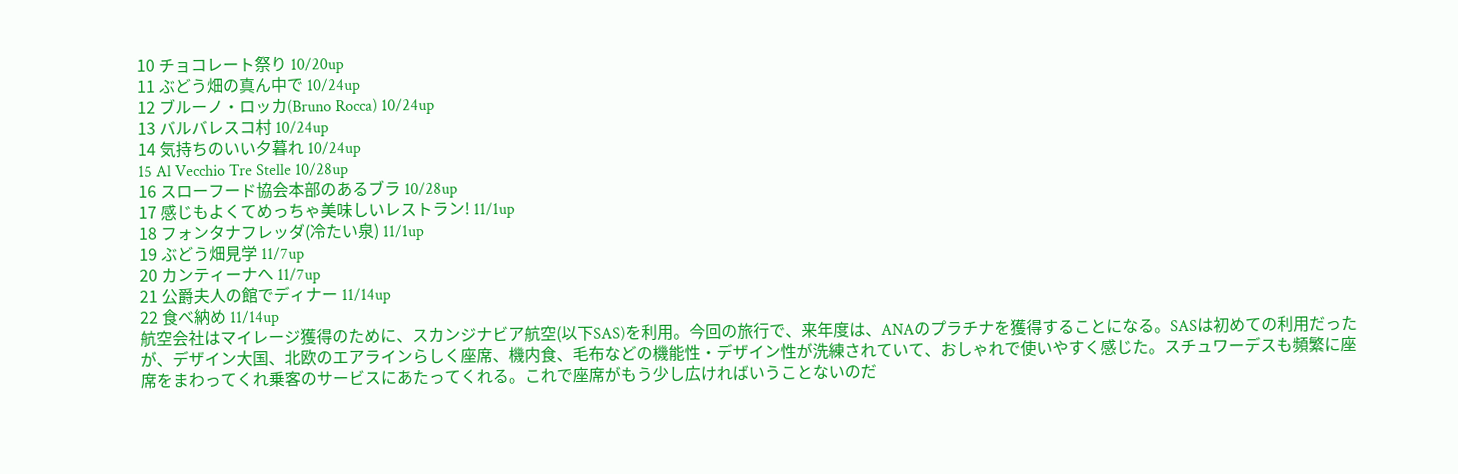10 チョコレート祭り 10/20up
11 ぶどう畑の真ん中で 10/24up
12 ブルーノ・ロッカ(Bruno Rocca) 10/24up
13 バルバレスコ村 10/24up
14 気持ちのいい夕暮れ 10/24up
15 Al Vecchio Tre Stelle 10/28up
16 スローフード協会本部のあるブラ 10/28up
17 感じもよくてめっちゃ美味しいレストラン! 11/1up
18 フォンタナフレッダ(冷たい泉) 11/1up
19 ぶどう畑見学 11/7up
20 カンティーナへ 11/7up
21 公爵夫人の館でディナー 11/14up
22 食べ納め 11/14up
航空会社はマイレージ獲得のために、スカンジナビア航空(以下SAS)を利用。今回の旅行で、来年度は、ANAのプラチナを獲得することになる。SASは初めての利用だったが、デザイン大国、北欧のエアラインらしく座席、機内食、毛布などの機能性・デザイン性が洗練されていて、おしゃれで使いやすく感じた。スチュワーデスも頻繁に座席をまわってくれ乗客のサービスにあたってくれる。これで座席がもう少し広ければいうことないのだ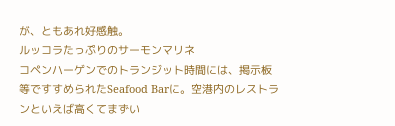が、ともあれ好感触。
ルッコラたっぷりのサーモンマリネ
コペンハーゲンでのトランジット時間には、掲示板等ですすめられたSeafood Barに。空港内のレストランといえば高くてまずい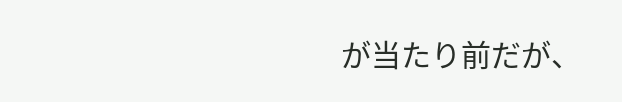が当たり前だが、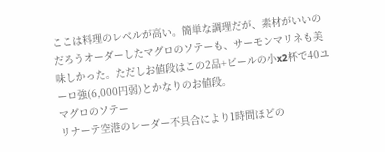ここは料理のレベルが高い。簡単な調理だが、素材がいいのだろうオーダーしたマグロのソテーも、サーモンマリネも美味しかった。ただしお値段はこの2品+ビールの小x2杯で40ユーロ強(6,000円弱)とかなりのお値段。
マグロのソテー
リナーテ空港のレーダー不具合により1時間ほどの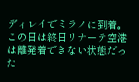ディレイでミラノに到着。この日は終日リナーテ空港は離発着できない状態だった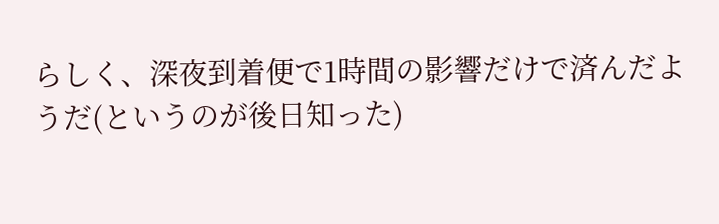らしく、深夜到着便で1時間の影響だけで済んだようだ(というのが後日知った)